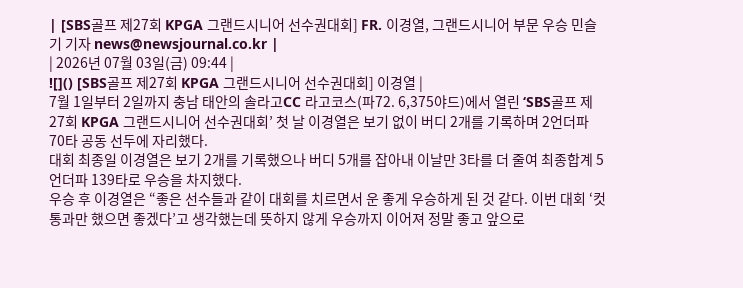| [SBS골프 제27회 KPGA 그랜드시니어 선수권대회] FR. 이경열, 그랜드시니어 부문 우승 민슬기 기자 news@newsjournal.co.kr |
| 2026년 07월 03일(금) 09:44 |
![]() [SBS골프 제27회 KPGA 그랜드시니어 선수권대회] 이경열 |
7월 1일부터 2일까지 충남 태안의 솔라고CC 라고코스(파72. 6,375야드)에서 열린 ‘SBS골프 제27회 KPGA 그랜드시니어 선수권대회’ 첫 날 이경열은 보기 없이 버디 2개를 기록하며 2언더파 70타 공동 선두에 자리했다.
대회 최종일 이경열은 보기 2개를 기록했으나 버디 5개를 잡아내 이날만 3타를 더 줄여 최종합계 5언더파 139타로 우승을 차지했다.
우승 후 이경열은 “좋은 선수들과 같이 대회를 치르면서 운 좋게 우승하게 된 것 같다. 이번 대회 ‘컷통과만 했으면 좋겠다’고 생각했는데 뜻하지 않게 우승까지 이어져 정말 좋고 앞으로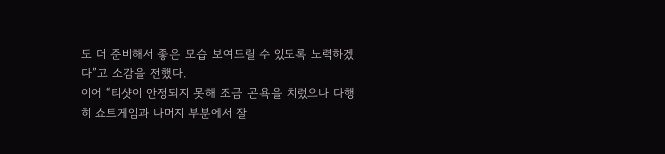도 더 준비해서 좋은 모습 보여드릴 수 있도록 노력하겠다”고 소감을 전했다.
이어 “티샷이 안정되지 못해 조금 곤욕을 치렀으나 다행히 쇼트게임과 나머지 부분에서 잘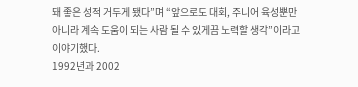돼 좋은 성적 거두게 됐다”며 “앞으로도 대회, 주니어 육성뿐만 아니라 계속 도움이 되는 사람 될 수 있게끔 노력할 생각”이라고 이야기했다.
1992년과 2002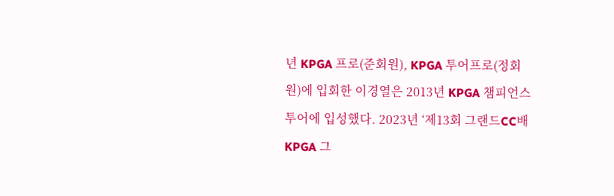년 KPGA 프로(준회원), KPGA 투어프로(정회원)에 입회한 이경열은 2013년 KPGA 챔피언스투어에 입성했다. 2023년 ‘제13회 그랜드CC배 KPGA 그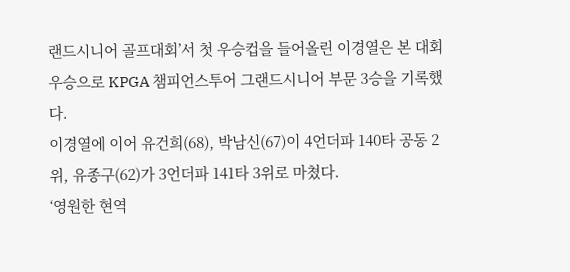랜드시니어 골프대회’서 첫 우승컵을 들어올린 이경열은 본 대회 우승으로 KPGA 챔피언스투어 그랜드시니어 부문 3승을 기록했다.
이경열에 이어 유건희(68), 박남신(67)이 4언더파 140타 공동 2위, 유종구(62)가 3언더파 141타 3위로 마쳤다.
‘영원한 현역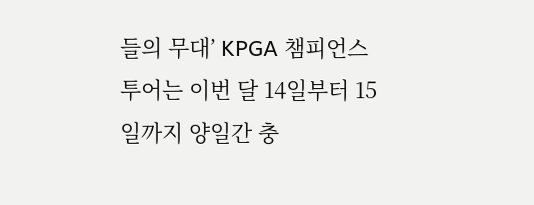들의 무대’ KPGA 챔피언스투어는 이번 달 14일부터 15일까지 양일간 충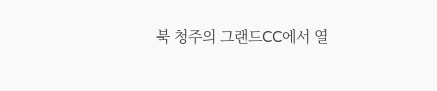북 청주의 그랜드CC에서 열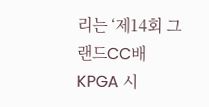리는 ‘제14회 그랜드CC배 KPGA 시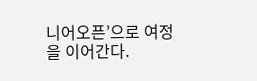니어오픈’으로 여정을 이어간다.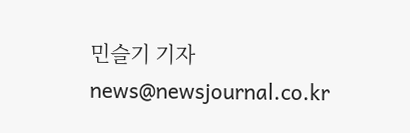민슬기 기자 news@newsjournal.co.kr